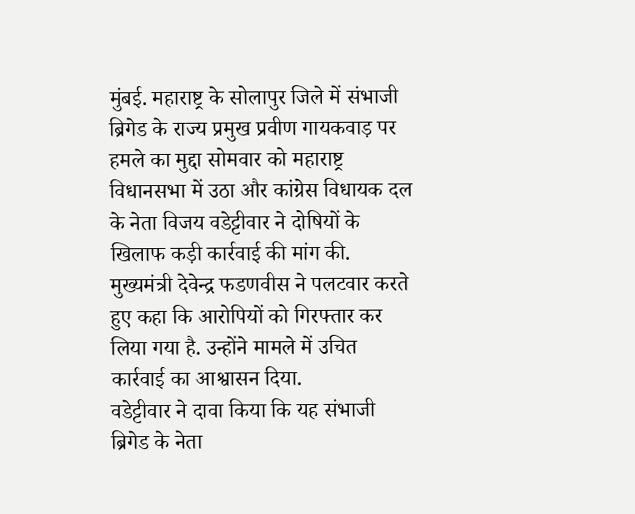मुंबई. महाराष्ट्र के सोलापुर जिले में संभाजी ब्रिगेड के राज्य प्रमुख प्रवीण गायकवाड़ पर हमले का मुद्दा सोमवार को महाराष्ट्र विधानसभा में उठा और कांग्रेस विधायक दल के नेता विजय वडेट्टीवार ने दोषियों के खिलाफ कड़ी कार्रवाई की मांग की. मुख्यमंत्री देवेन्द्र फडणवीस ने पलटवार करते हुए कहा कि आरोपियों को गिरफ्तार कर लिया गया है. उन्होंने मामले में उचित कार्रवाई का आश्वासन दिया.
वडेट्टीवार ने दावा किया कि यह संभाजी ब्रिगेड के नेता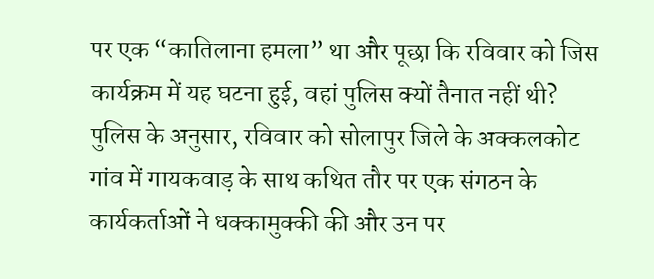पर एक “कातिलाना हमला” था और पूछा कि रविवार को जिस कार्यक्रम में यह घटना हुई, वहां पुलिस क्यों तैनात नहीं थी? पुलिस के अनुसार, रविवार को सोलापुर जिले के अक्कलकोट गांव में गायकवाड़ के साथ कथित तौर पर एक संगठन के कार्यकर्ताओं ने धक्कामुक्की की और उन पर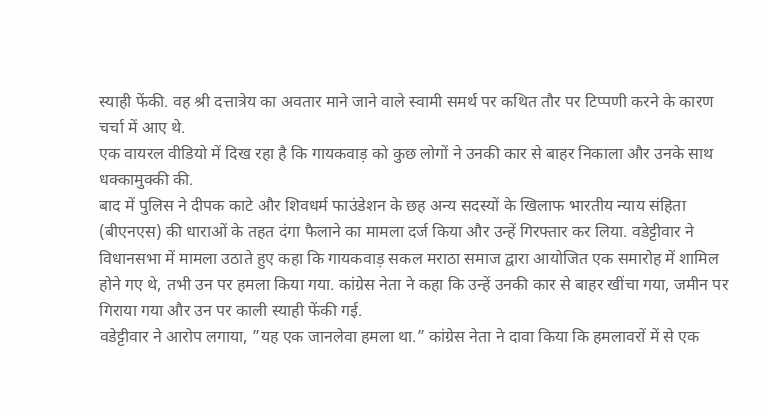स्याही फेंकी. वह श्री दत्तात्रेय का अवतार माने जाने वाले स्वामी समर्थ पर कथित तौर पर टिप्पणी करने के कारण चर्चा में आए थे.
एक वायरल वीडियो में दिख रहा है कि गायकवाड़ को कुछ लोगों ने उनकी कार से बाहर निकाला और उनके साथ धक्कामुक्की की.
बाद में पुलिस ने दीपक काटे और शिवधर्म फाउंडेशन के छह अन्य सदस्यों के खिलाफ भारतीय न्याय संहिता (बीएनएस) की धाराओं के तहत दंगा फैलाने का मामला दर्ज किया और उन्हें गिरफ्तार कर लिया. वडेट्टीवार ने विधानसभा में मामला उठाते हुए कहा कि गायकवाड़ सकल मराठा समाज द्वारा आयोजित एक समारोह में शामिल होने गए थे, तभी उन पर हमला किया गया. कांग्रेस नेता ने कहा कि उन्हें उनकी कार से बाहर खींचा गया, जमीन पर गिराया गया और उन पर काली स्याही फेंकी गई.
वडेट्टीवार ने आरोप लगाया, ”यह एक जानलेवा हमला था.” कांग्रेस नेता ने दावा किया कि हमलावरों में से एक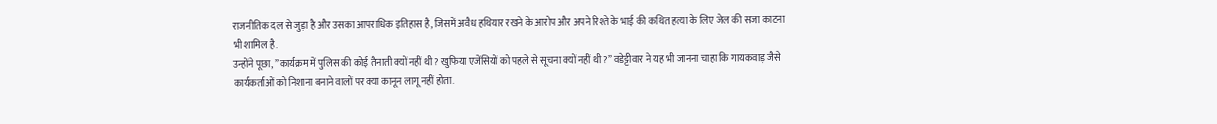राजनीतिक दल से जुड़ा है और उसका आपराधिक इतिहास है, जिसमें अवैध हथियार रखने के आरोप और अपने रिश्ते के भाई की कथित हत्या के लिए जेल की सजा काटना भी शामिल है.
उन्होंने पूछा, ”कार्यक्रम में पुलिस की कोई तैनाती क्यों नहीं थी? खुफिया एजेंसियों को पहले से सूचना क्यों नहीं थी?” वडेट्टीवार ने यह भी जानना चाहा कि गायकवाड़ जैसे कार्यकर्ताओं को निशाना बनाने वालों पर क्या कानून लागू नहीं होता.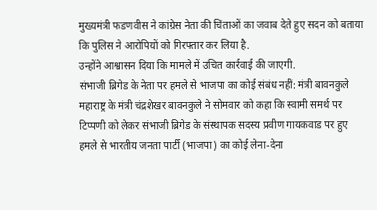मुख्यमंत्री फडणवीस ने कांग्रेस नेता की चिंताओं का जवाब देते हुए सदन को बताया कि पुलिस ने आरोपियों को गिरफ्तार कर लिया है.
उन्होंने आश्वासन दिया कि मामले में उचित कार्रवाई की जाएगी.
संभाजी ब्रिगेड के नेता पर हमले से भाजपा का कोई संबंध नहीं: मंत्री बावनकुले
महाराष्ट्र के मंत्री चंद्रशेखर बावनकुले ने सोमवार को कहा कि स्वामी समर्थ पर टिप्पणी को लेकर संभाजी ब्रिगेड के संस्थापक सदस्य प्रवीण गायकवाड पर हुए हमले से भारतीय जनता पार्टी (भाजपा) का कोई लेना-देना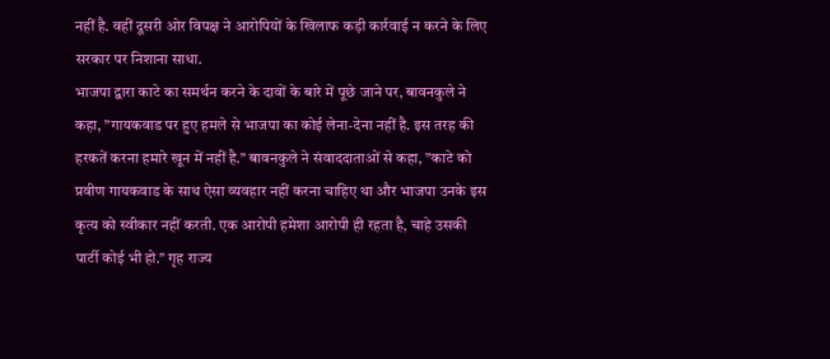नहीं है. वहीं दूसरी ओर विपक्ष ने आरोपियों के खिलाफ कड़ी कार्रवाई न करने के लिए सरकार पर निशाना साधा.
भाजपा द्वारा काटे का समर्थन करने के दावों के बारे में पूछे जाने पर, बावनकुले ने कहा, ”गायकवाड पर हुए हमले से भाजपा का कोई लेना-देना नहीं है. इस तरह की हरकतें करना हमारे खून में नहीं है.” बावनकुले ने संवाददाताओं से कहा, ”काटे को प्रवीण गायकवाड के साथ ऐसा व्यवहार नहीं करना चाहिए था और भाजपा उनके इस कृत्य को स्वीकार नहीं करती. एक आरोपी हमेशा आरोपी ही रहता है, चाहे उसकी पार्टी कोई भी हो.” गृह राज्य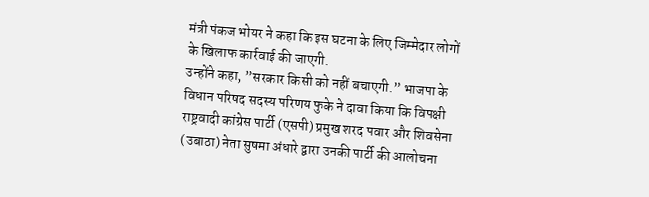मंत्री पंकज भोयर ने कहा कि इस घटना के लिए जिम्मेदार लोगों के खिलाफ कार्रवाई की जाएगी.
उन्होंने कहा, ”सरकार किसी को नहीं बचाएगी.” भाजपा के विधान परिषद सदस्य परिणय फुके ने दावा किया कि विपक्षी राष्ट्रवादी कांग्रेस पार्टी (एसपी) प्रमुख शरद पवार और शिवसेना (उबाठा) नेता सुषमा अंधारे द्वारा उनकी पार्टी की आलोचना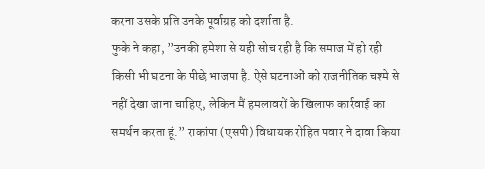करना उसके प्रति उनके पूर्वाग्रह को दर्शाता है.
फुके ने कहा, ”उनकी हमेशा से यही सोच रही है कि समाज में हो रही किसी भी घटना के पीछे भाजपा है. ऐसे घटनाओं को राजनीतिक चश्मे से नहीं देखा जाना चाहिए, लेकिन मैं हमलावरों के खिलाफ कार्रवाई का समर्थन करता हूं.” राकांपा (एसपी) विधायक रोहित पवार ने दावा किया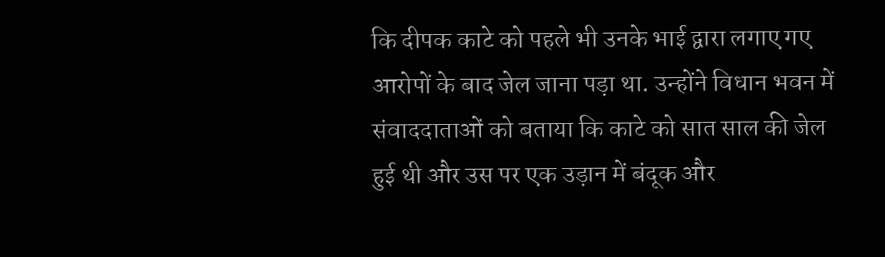कि दीपक काटे को पहले भी उनके भाई द्वारा लगाए गए आरोपों के बाद जेल जाना पड़ा था. उन्होंने विधान भवन में संवाददाताओं को बताया कि काटे को सात साल की जेल हुई थी और उस पर एक उड़ान में बंदूक और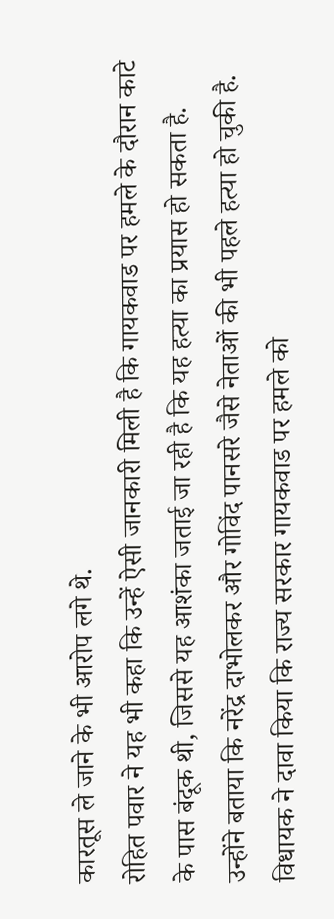कारतूस ले जाने के भी आरोप लगे थे.
रोहित पवार ने यह भी कहा कि उन्हें ऐसी जानकारी मिली है कि गायकवाड पर हमले के दौरान काटे के पास बंदूक थी, जिससे यह आशंका जताई जा रही है कि यह हत्या का प्रयास हो सकता है. उन्होंने बताया कि नरेंद्र दाभोलकर और गोविंद पानसरे जैसे नेताओं की भी पहले हत्या हो चुकी है. विधायक ने दावा किया कि राज्य सरकार गायकवाड पर हमले को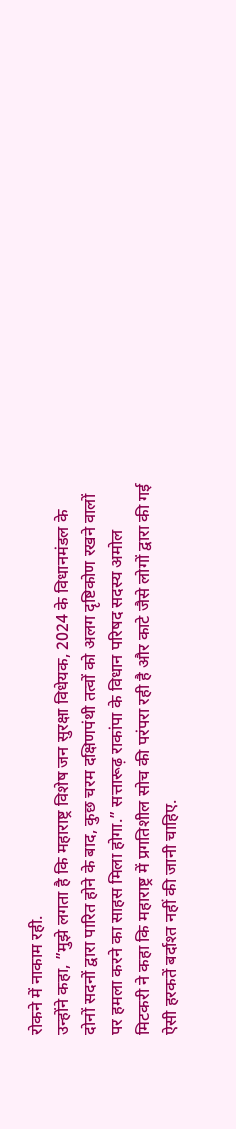रोकने में नाकाम रही.
उन्होंने कहा, ”मुझे लगता है कि महाराष्ट्र विशेष जन सुरक्षा विधेयक, 2024 के विधानमंडल के दोनों सदनों द्वारा पारित होने के बाद, कुछ चरम दक्षिणपंथी तत्वों को अलग दृष्टिकोण रखने वालों पर हमला करने का साहस मिला होगा.” सत्तारूढ़ राकांपा के विधान परिषद सदस्य अमोल मिटकरी ने कहा कि महाराष्ट्र में प्रगतिशील सोच की परंपरा रही है और काटे जैसे लोगों द्वारा की गई ऐसी हरकतें बर्दाश्त नहीं की जानी चाहिए.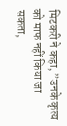मिटकरी ने कहा, ”उनके कृत्य को माफ नहीं किया जा सकता,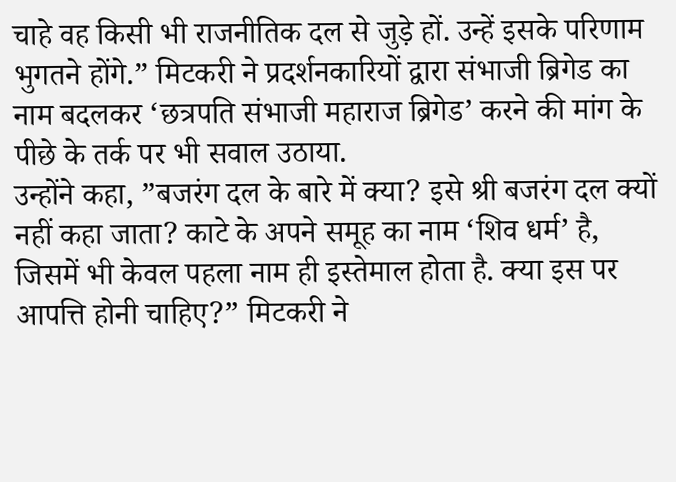चाहे वह किसी भी राजनीतिक दल से जुड़े हों. उन्हें इसके परिणाम भुगतने होंगे.” मिटकरी ने प्रदर्शनकारियों द्वारा संभाजी ब्रिगेड का नाम बदलकर ‘छत्रपति संभाजी महाराज ब्रिगेड’ करने की मांग के पीछे के तर्क पर भी सवाल उठाया.
उन्होंने कहा, ”बजरंग दल के बारे में क्या? इसे श्री बजरंग दल क्यों नहीं कहा जाता? काटे के अपने समूह का नाम ‘शिव धर्म’ है, जिसमें भी केवल पहला नाम ही इस्तेमाल होता है. क्या इस पर आपत्ति होनी चाहिए?” मिटकरी ने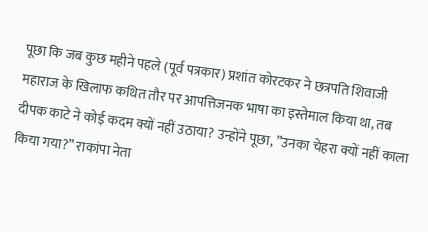पूछा कि जब कुछ महीने पहले (पूर्व पत्रकार) प्रशांत कोरटकर ने छत्रपति शिवाजी महाराज के खिलाफ कथित तौर पर आपत्तिजनक भाषा का इस्तेमाल किया था, तब दीपक काटे ने कोई कदम क्यों नहीं उठाया? उन्होंने पूछा, ”उनका चेहरा क्यों नहीं काला किया गया?” राकांपा नेता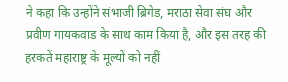ने कहा कि उन्होंने संभाजी ब्रिगेड, मराठा सेवा संघ और प्रवीण गायकवाड के साथ काम किया है, और इस तरह की हरकतें महाराष्ट्र के मूल्यों को नहीं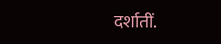दर्शातीं.